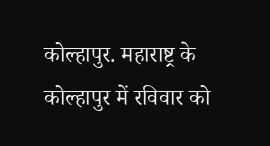कोल्हापुर. महाराष्ट्र के कोल्हापुर में रविवार को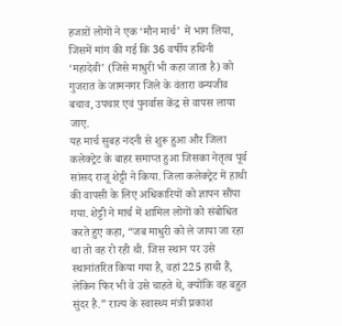हजारों लोगों ने एक ‘मौन मार्च’ में भाग लिया, जिसमें मांग की गई कि 36 वर्षीय हथिनी ‘महादेवी’ (जिसे माधुरी भी कहा जाता है) को गुजरात के जामनगर जिले के वंतारा वन्यजीव बचाव, उपचार एवं पुनर्वास केंद्र से वापस लाया जाए.
यह मार्च सुबह नंदनी से शुरू हुआ और जिला कलेक्ट्रेट के बाहर समाप्त हुआ जिसका नेतृत्व पूर्व सांसद राजू शेट्टी ने किया. जिला कलेक्ट्रेट में हाथी की वापसी के लिए अधिकारियों को ज्ञापन सौंपा गया. शेट्टी ने मार्च में शामिल लोगों को संबोधित करते हुए कहा, “जब माधुरी को ले जाया जा रहा था तो वह रो रही थी. जिस स्थान पर उसे स्थानांतरित किया गया है, वहां 225 हाथी हैं, लेकिन फिर भी वे उसे चाहते थे, क्योंकि वह बहुत सुंदर है.” राज्य के स्वास्थ्य मंत्री प्रकाश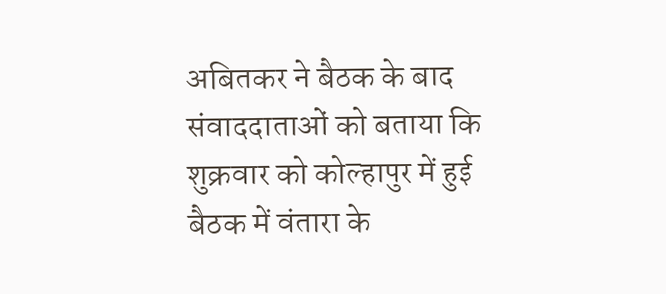अबितकर ने बैठक के बाद संवाददाताओं को बताया कि शुक्रवार को कोल्हापुर में हुई बैठक में वंतारा के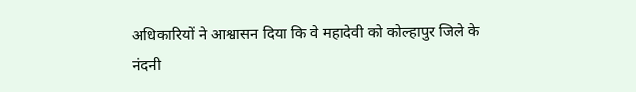अधिकारियों ने आश्वासन दिया कि वे महादेवी को कोल्हापुर जिले के नंदनी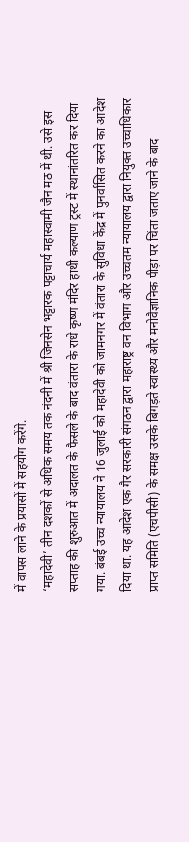में वापस लाने के प्रयासों में सहयोग करेंगे.
‘महादेवी’ तीन दशकों से अधिक समय तक नंदनी में श्री जिनसेन भट्टारक पट्टाचार्य महास्वामी जैन मठ में थी. उसे इस सप्ताह की शुरुआत में अदालत के फैसले के बाद वंतारा के राधे कृष्ण मंदिर हाथी कल्याण ट्रस्ट में स्थानांतरित कर दिया गया. बंबई उच्च न्यायालय ने 16 जुलाई को महादेवी को जामनगर में वंतारा के सुविधा केंद्र में पुनर्वासित करने का आदेश दिया था. यह आदेश एक गैर सरकारी संगठन द्वारा महाराष्ट्र वन विभाग और उच्चतम न्यायालय द्वारा नियुक्त उच्चाधिकार प्राप्त समिति (एचपीसी) के समक्ष उसके बिगड़ते स्वास्थ्य और मनोवैज्ञानिक पीड़ा पर चिंता जताए जाने के बाद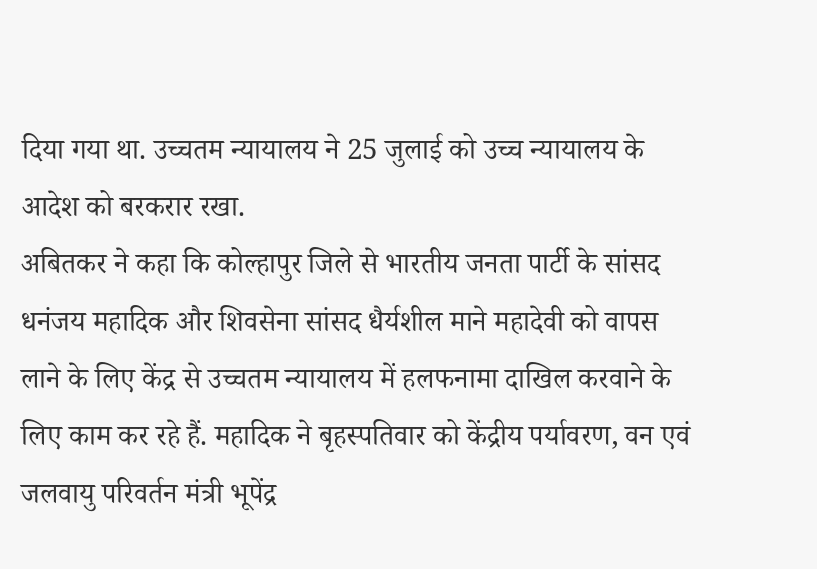दिया गया था. उच्चतम न्यायालय ने 25 जुलाई को उच्च न्यायालय के आदेश को बरकरार रखा.
अबितकर ने कहा कि कोल्हापुर जिले से भारतीय जनता पार्टी के सांसद धनंजय महादिक और शिवसेना सांसद धैर्यशील माने महादेवी को वापस लाने के लिए केंद्र से उच्चतम न्यायालय में हलफनामा दाखिल करवाने के लिए काम कर रहे हैं. महादिक ने बृहस्पतिवार को केंद्रीय पर्यावरण, वन एवं जलवायु परिवर्तन मंत्री भूपेंद्र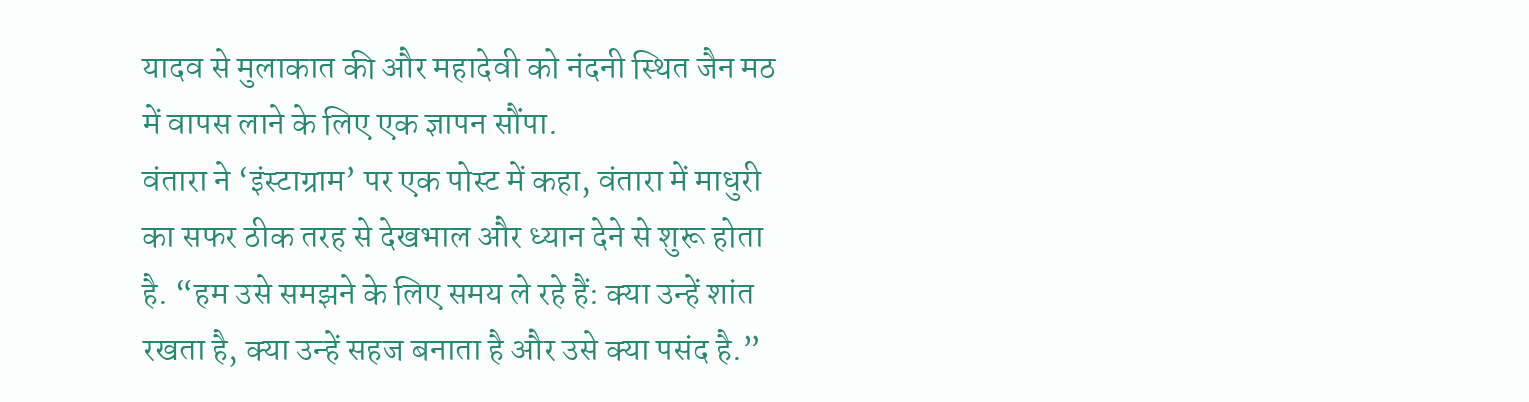यादव से मुलाकात की और महादेवी को नंदनी स्थित जैन मठ में वापस लाने के लिए एक ज्ञापन सौंपा.
वंतारा ने ‘इंस्टाग्राम’ पर एक पोस्ट में कहा, वंतारा में माधुरी का सफर ठीक तरह से देखभाल और ध्यान देने से शुरू होता है. “हम उसे समझने के लिए समय ले रहे हैं: क्या उन्हें शांत रखता है, क्या उन्हें सहज बनाता है और उसे क्या पसंद है.”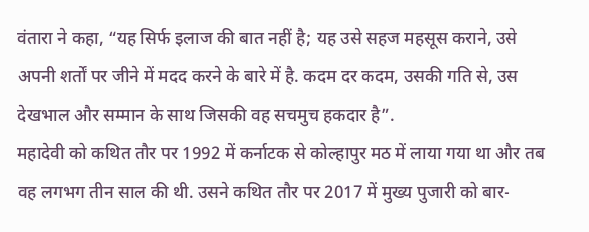वंतारा ने कहा, “यह सिर्फ इलाज की बात नहीं है; यह उसे सहज महसूस कराने, उसे अपनी शर्तों पर जीने में मदद करने के बारे में है. कदम दर कदम, उसकी गति से, उस देखभाल और सम्मान के साथ जिसकी वह सचमुच हकदार है”.
महादेवी को कथित तौर पर 1992 में कर्नाटक से कोल्हापुर मठ में लाया गया था और तब वह लगभग तीन साल की थी. उसने कथित तौर पर 2017 में मुख्य पुजारी को बार-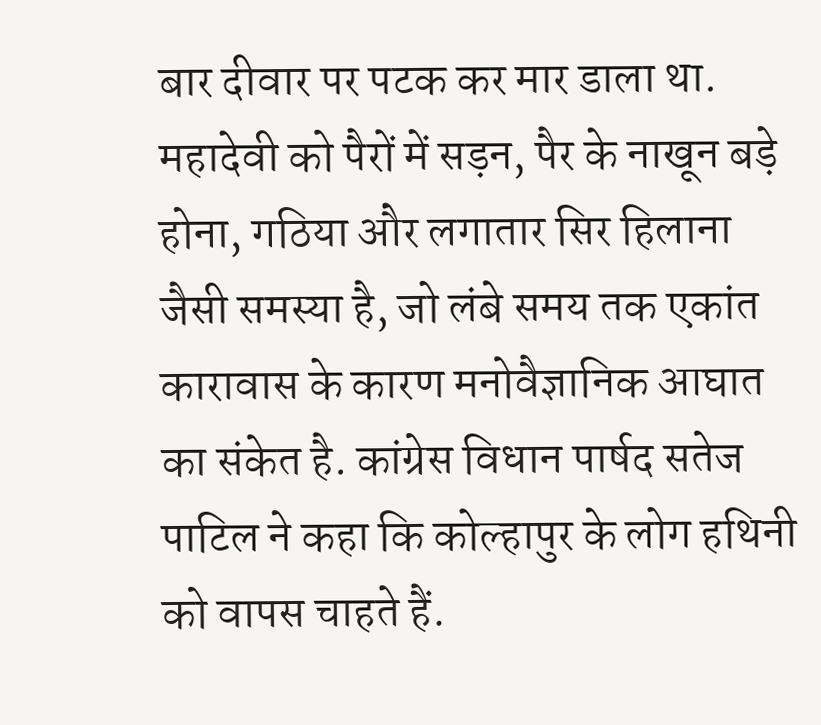बार दीवार पर पटक कर मार डाला था. महादेवी को पैरों में सड़न, पैर के नाखून बड़े होना, गठिया और लगातार सिर हिलाना जैसी समस्या है, जो लंबे समय तक एकांत कारावास के कारण मनोवैज्ञानिक आघात का संकेत है. कांग्रेस विधान पार्षद सतेज पाटिल ने कहा कि कोल्हापुर के लोग हथिनी को वापस चाहते हैं.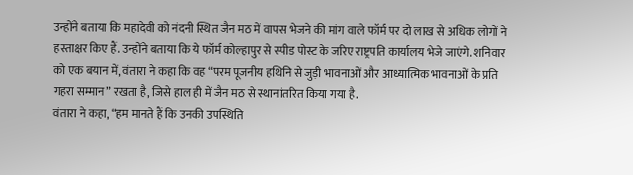उन्होंने बताया कि महादेवी को नंदनी स्थित जैन मठ में वापस भेजने की मांग वाले फॉर्म पर दो लाख से अधिक लोगों ने हस्ताक्षर किए हैं. उन्होंने बताया कि ये फॉर्म कोल्हापुर से स्पीड पोस्ट के जरिए राष्ट्रपति कार्यालय भेजे जाएंगे. शनिवार को एक बयान में, वंतारा ने कहा कि वह “परम पूजनीय हथिनि से जुड़ी भावनाओं और आध्यात्मिक भावनाओं के प्रति गहरा सम्मान” रखता है, जिसे हाल ही में जैन मठ से स्थानांतरित किया गया है.
वंतारा ने कहा, “हम मानते हैं कि उनकी उपस्थिति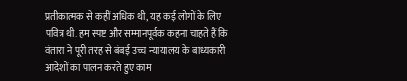प्रतीकात्मक से कहीं अधिक थी, यह कई लोगों के लिए पवित्र थी. हम स्पष्ट और सम्मानपूर्वक कहना चाहते हैं कि वंतारा ने पूरी तरह से बंबई उच्च न्यायालय के बाध्यकारी आदेशों का पालन करते हुए काम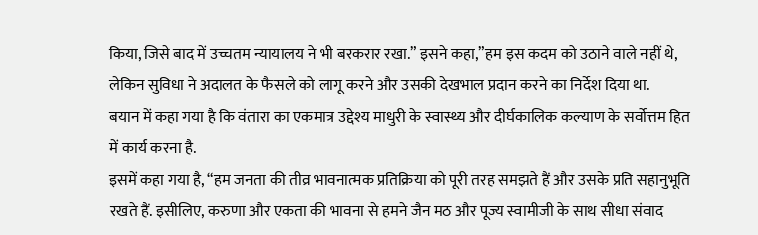किया, जिसे बाद में उच्चतम न्यायालय ने भी बरकरार रखा.” इसने कहा,”हम इस कदम को उठाने वाले नहीं थे, लेकिन सुविधा ने अदालत के फैसले को लागू करने और उसकी देखभाल प्रदान करने का निर्देश दिया था.
बयान में कहा गया है कि वंतारा का एकमात्र उद्देश्य माधुरी के स्वास्थ्य और दीर्घकालिक कल्याण के सर्वोत्तम हित में कार्य करना है.
इसमें कहा गया है, “हम जनता की तीव्र भावनात्मक प्रतिक्रिया को पूरी तरह समझते हैं और उसके प्रति सहानुभूति रखते हैं. इसीलिए, करुणा और एकता की भावना से हमने जैन मठ और पूज्य स्वामीजी के साथ सीधा संवाद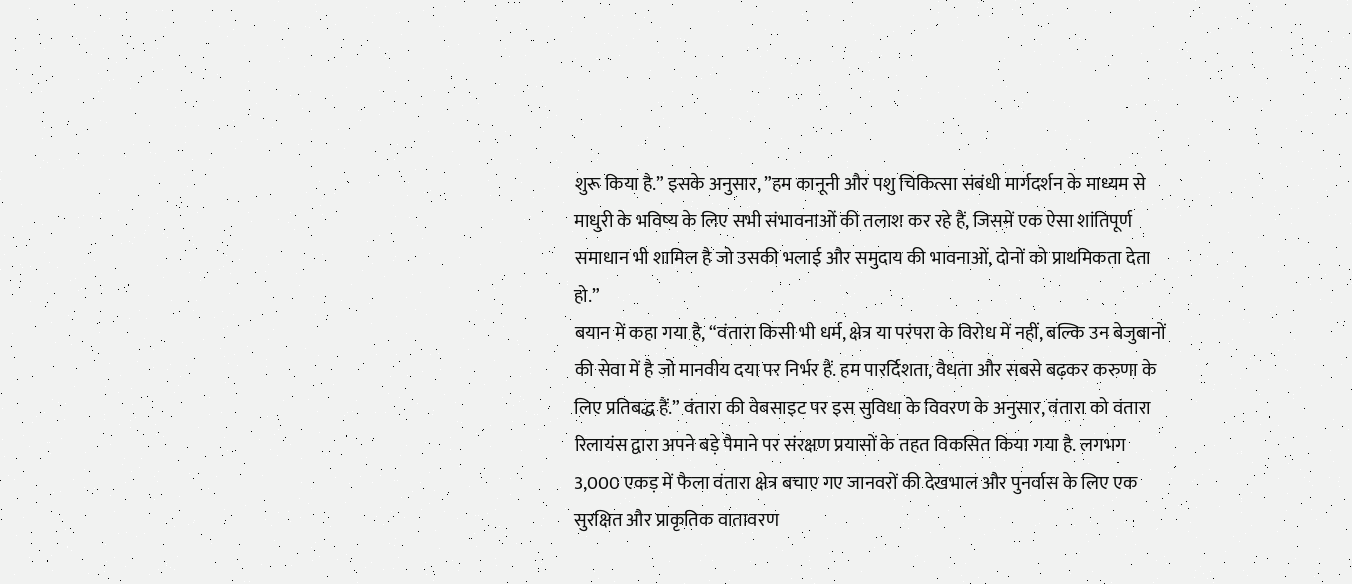शुरू किया है.” इसके अनुसार, ”हम कानूनी और पशु चिकित्सा संबंधी मार्गदर्शन के माध्यम से माधुरी के भविष्य के लिए सभी संभावनाओं की तलाश कर रहे हैं, जिसमें एक ऐसा शांतिपूर्ण समाधान भी शामिल है जो उसकी भलाई और समुदाय की भावनाओं, दोनों को प्राथमिकता देता हो.”
बयान में कहा गया है, “वंतारा किसी भी धर्म, क्षेत्र या परंपरा के विरोध में नहीं, बल्कि उन बेजुबानों की सेवा में है जो मानवीय दया पर निर्भर हैं. हम पारर्दिशता, वैधता और सबसे बढ़कर करुणा के लिए प्रतिबद्ध हैं.” वंतारा की वेबसाइट पर इस सुविधा के विवरण के अनुसार, वंतारा को वंतारा रिलायंस द्वारा अपने बड़े पैमाने पर संरक्षण प्रयासों के तहत विकसित किया गया है. लगभग 3,000 एकड़ में फैला वंतारा क्षेत्र बचाए गए जानवरों की देखभाल और पुनर्वास के लिए एक सुरक्षित और प्राकृतिक वातावरण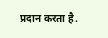प्रदान करता है.